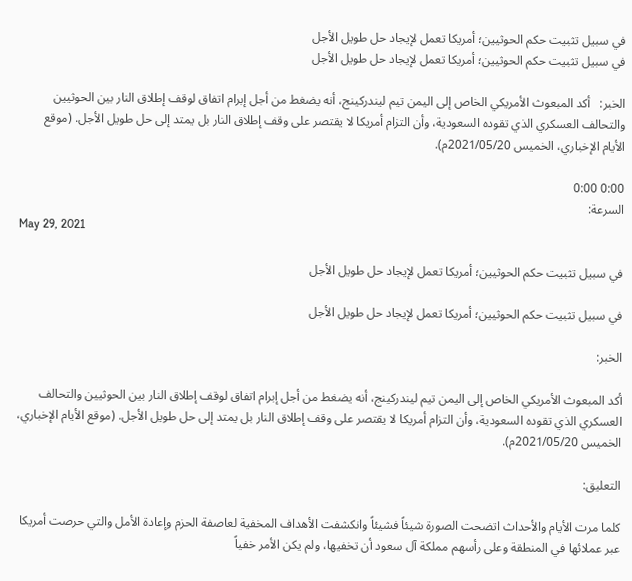في سبيل تثبيت حكم الحوثيين؛ أمريكا تعمل لإيجاد حل طويل الأجل
في سبيل تثبيت حكم الحوثيين؛ أمريكا تعمل لإيجاد حل طويل الأجل

الخبر:   أكد المبعوث الأمريكي الخاص إلى اليمن تيم ليندركينج، أنه يضغط من أجل إبرام اتفاق لوقف إطلاق النار بين الحوثيين والتحالف العسكري الذي تقوده السعودية، وأن التزام أمريكا لا يقتصر على وقف إطلاق النار بل يمتد إلى حل طويل الأجل. (موقع الأيام الإخباري، الخميس 2021/05/20م).

0:00 0:00
السرعة:
May 29, 2021

في سبيل تثبيت حكم الحوثيين؛ أمريكا تعمل لإيجاد حل طويل الأجل

في سبيل تثبيت حكم الحوثيين؛ أمريكا تعمل لإيجاد حل طويل الأجل

الخبر:

أكد المبعوث الأمريكي الخاص إلى اليمن تيم ليندركينج، أنه يضغط من أجل إبرام اتفاق لوقف إطلاق النار بين الحوثيين والتحالف العسكري الذي تقوده السعودية، وأن التزام أمريكا لا يقتصر على وقف إطلاق النار بل يمتد إلى حل طويل الأجل. (موقع الأيام الإخباري، الخميس 2021/05/20م).

التعليق:

كلما مرت الأيام والأحداث اتضحت الصورة شيئاً فشيئاً وانكشفت الأهداف المخفية لعاصفة الحزم وإعادة الأمل والتي حرصت أمريكا عبر عملائها في المنطقة وعلى رأسهم مملكة آل سعود أن تخفيها، ولم يكن الأمر خفياً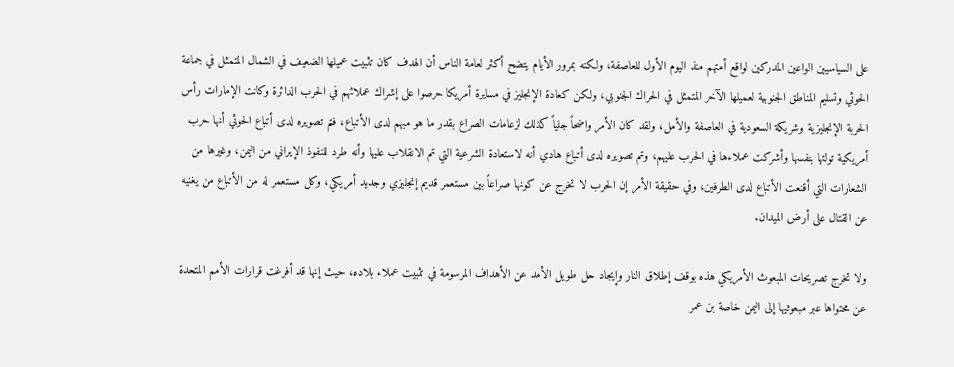على السياسيين الواعين المدركين لواقع أمتهم منذ اليوم الأول للعاصفة، ولكنه بمرور الأيام يتضح أكثر لعامة الناس أن الهدف كان تثبيت عميلها الضعيف في الشمال المتمثل في جماعة الحوثي وتسليم المناطق الجنوبية لعميلها الآخر المتمثل في الحراك الجنوبي، ولكن كعادة الإنجليز في مسايرة أمريكا حرصوا على إشراك عملائهم في الحرب الدائرة وكانت الإمارات رأس الحربة الإنجليزية وشريكة السعودية في العاصفة والأمل، ولقد كان الأمر واضحاً جلياً كذلك لزعامات الصراع بقدر ما هو مبهم لدى الأتباع، فتم تصويره لدى أتباع الحوثي أنها حرب أمريكية تولتها بنفسها وأشركت عملاءها في الحرب عليهم، وتم تصويره لدى أتباع هادي أنه لاستعادة الشرعية التي تم الانقلاب عليها وأنه طرد للنفوذ الإيراني من اليمن، وغيرها من الشعارات التي أقنعت الأتباع لدى الطرفين، وفي حقيقة الأمر إن الحرب لا تخرج عن كونها صراعاً بين مستعمر قديم إنجليزي وجديد أمريكي، وكل مستعمر له من الأتباع من يغنيه عن القتال على أرض الميدان.

ولا تخرج تصريحات المبعوث الأمريكي هذه بوقف إطلاق النار وإيجاد حل طويل الأمد عن الأهداف المرسومة في تثبيت عملاء بلاده، حيث إنها قد أفرغت قرارات الأمم المتحدة عن محتواها عبر مبعوثيها إلى اليمن خاصة بن عمر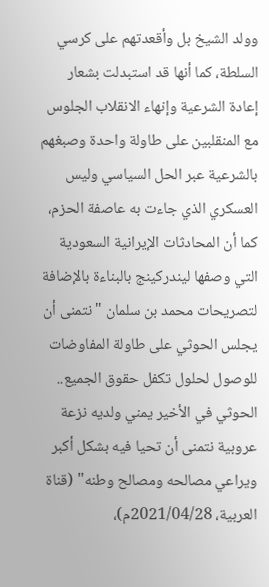وولد الشيخ بل وأقعدتهم على كرسي السلطة، كما أنها قد استبدلت بشعار إعادة الشرعية وإنهاء الانقلاب الجلوس مع المنقلبين على طاولة واحدة وصبغهم بالشرعية عبر الحل السياسي وليس العسكري الذي جاءت به عاصفة الحزم، كما أن المحادثات الإيرانية السعودية التي وصفها ليندركينج بالبناءة بالإضافة لتصريحات محمد بن سلمان "نتمنى أن يجلس الحوثي على طاولة المفاوضات للوصول لحلول تكفل حقوق الجميع.. الحوثي في الأخير يمني ولديه نزعة عروبية نتمنى أن تحيا فيه بشكل أكبر ويراعي مصالحه ومصالح وطنه" (قناة العربية، 2021/04/28م)،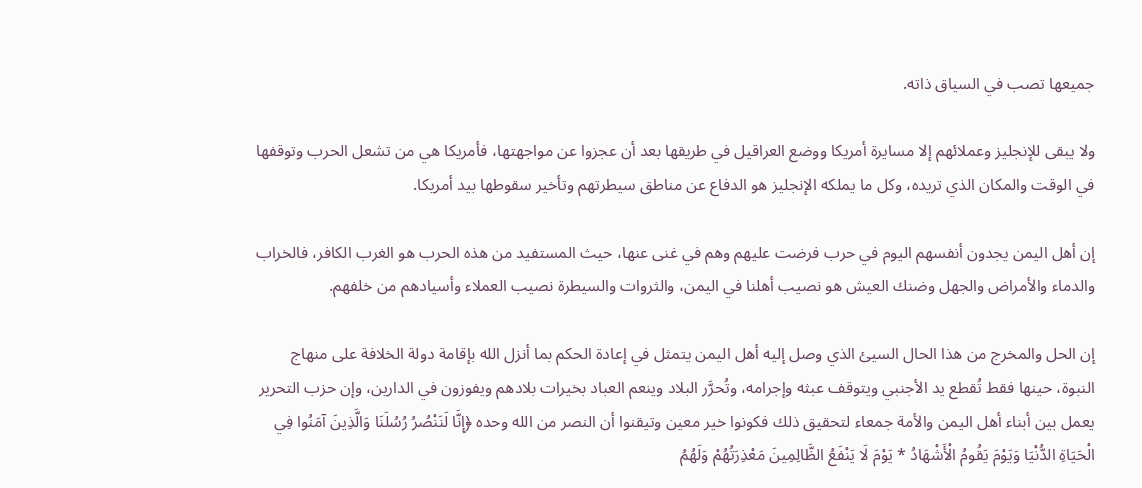جميعها تصب في السياق ذاته.

ولا يبقى للإنجليز وعملائهم إلا مسايرة أمريكا ووضع العراقيل في طريقها بعد أن عجزوا عن مواجهتها، فأمريكا هي من تشعل الحرب وتوقفها في الوقت والمكان الذي تريده، وكل ما يملكه الإنجليز هو الدفاع عن مناطق سيطرتهم وتأخير سقوطها بيد أمريكا.

إن أهل اليمن يجدون أنفسهم اليوم في حرب فرضت عليهم وهم في غنى عنها، حيث المستفيد من هذه الحرب هو الغرب الكافر، فالخراب والدماء والأمراض والجهل وضنك العيش هو نصيب أهلنا في اليمن، والثروات والسيطرة نصيب العملاء وأسيادهم من خلفهم.

إن الحل والمخرج من هذا الحال السيئ الذي وصل إليه أهل اليمن يتمثل في إعادة الحكم بما أنزل الله بإقامة دولة الخلافة على منهاج النبوة، حينها فقط تُقطع يد الأجنبي ويتوقف عبثه وإجرامه، وتُحرَّر البلاد وينعم العباد بخيرات بلادهم ويفوزون في الدارين، وإن حزب التحرير يعمل بين أبناء أهل اليمن والأمة جمعاء لتحقيق ذلك فكونوا خير معين وتيقنوا أن النصر من الله وحده ﴿إِنَّا لَنَنْصُرُ رُسُلَنَا وَالَّذِينَ آمَنُوا فِي الْحَيَاةِ الدُّنْيَا وَيَوْمَ يَقُومُ الْأَشْهَادُ * يَوْمَ لَا يَنْفَعُ الظَّالِمِينَ مَعْذِرَتُهُمْ وَلَهُمُ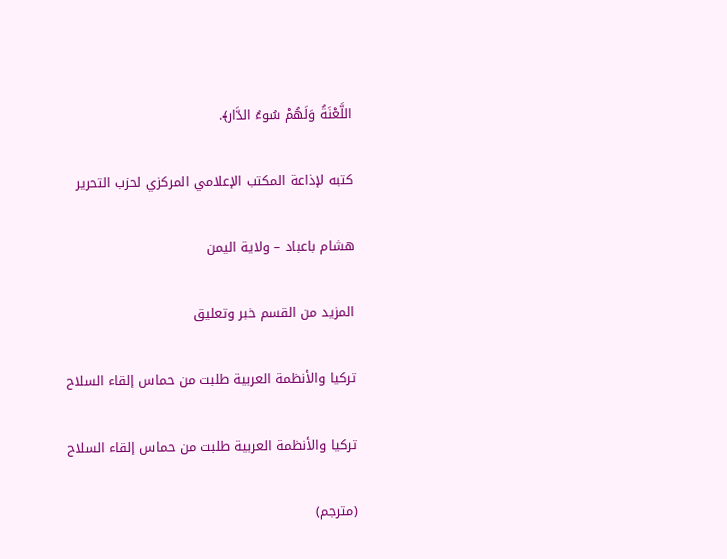اللَّعْنَةُ وَلَهُمْ سُوءُ الدَّار﴾.

كتبه لإذاعة المكتب الإعلامي المركزي لحزب التحرير

هشام باعباد – ولاية اليمن

المزيد من القسم خبر وتعليق

تركيا والأنظمة العربية طلبت من حماس إلقاء السلاح

تركيا والأنظمة العربية طلبت من حماس إلقاء السلاح

(مترجم)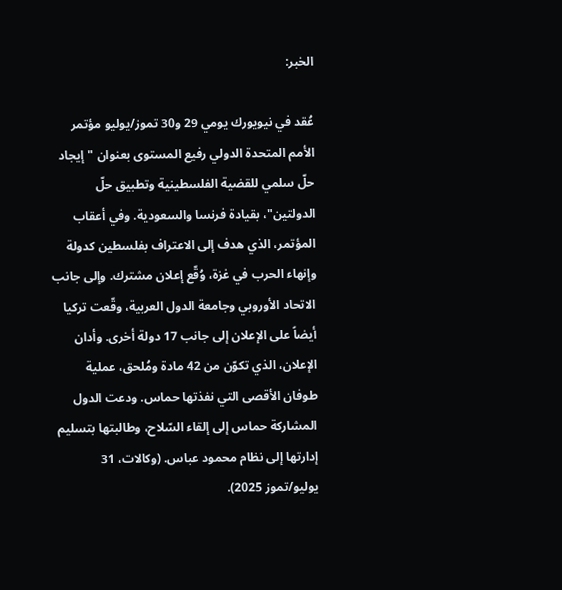الخبر:

عُقد في نيويورك يومي 29 و30 تموز/يوليو مؤتمر الأمم المتحدة الدولي رفيع المستوى بعنوان "إيجاد حلّ سلمي للقضية الفلسطينية وتطبيق حلّ الدولتين"، بقيادة فرنسا والسعودية. وفي أعقاب المؤتمر، الذي هدف إلى الاعتراف بفلسطين كدولة وإنهاء الحرب في غزة، وُقّع إعلان مشترك. وإلى جانب الاتحاد الأوروبي وجامعة الدول العربية، وقّعت تركيا أيضاً على الإعلان إلى جانب 17 دولة أخرى. وأدان الإعلان، الذي تكوّن من 42 مادة ومُلحق، عملية طوفان الأقصى التي نفذتها حماس. ودعت الدول المشاركة حماس إلى إلقاء السّلاح، وطالبتها بتسليم إدارتها إلى نظام محمود عباس. (وكالات، 31 يوليو/تموز 2025).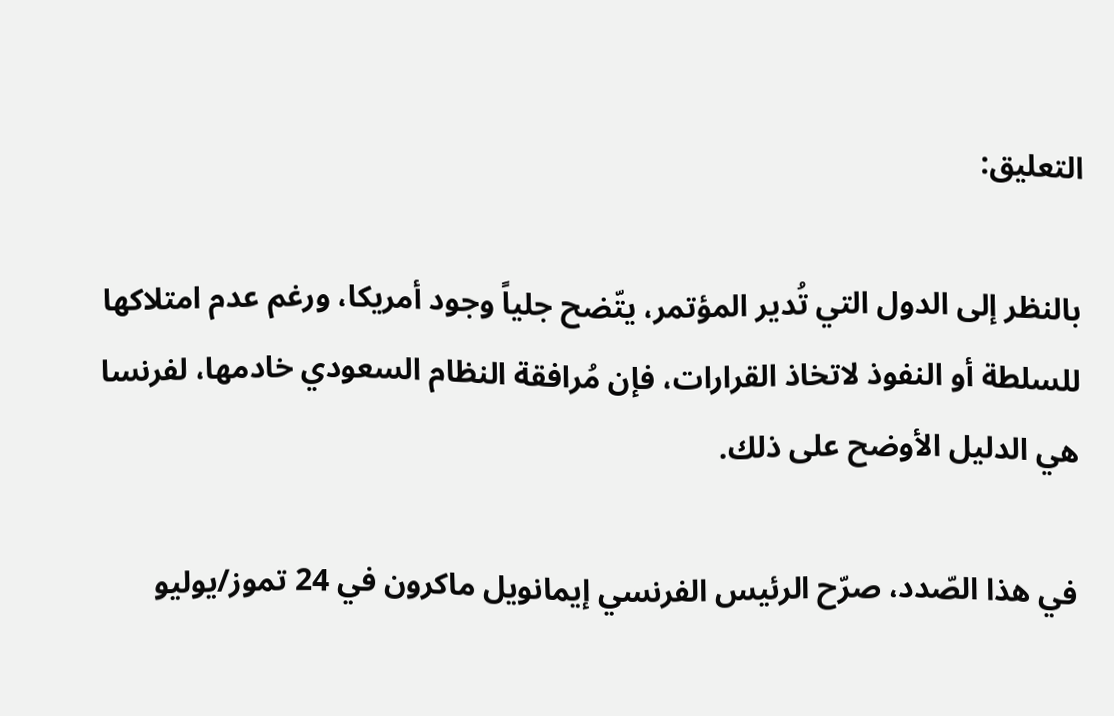التعليق:

بالنظر إلى الدول التي تُدير المؤتمر، يتّضح جلياً وجود أمريكا، ورغم عدم امتلاكها للسلطة أو النفوذ لاتخاذ القرارات، فإن مُرافقة النظام السعودي خادمها، لفرنسا هي الدليل الأوضح على ذلك.

في هذا الصّدد، صرّح الرئيس الفرنسي إيمانويل ماكرون في 24 تموز/يوليو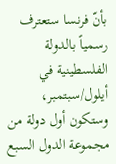بأنّ فرنسا ستعترف رسمياً بالدولة الفلسطينية في أيلول/سبتمبر، وستكون أول دولة من مجموعة الدول السبع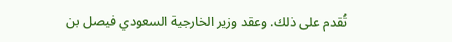تُقدم على ذلك. وعقد وزير الخارجية السعودي فيصل بن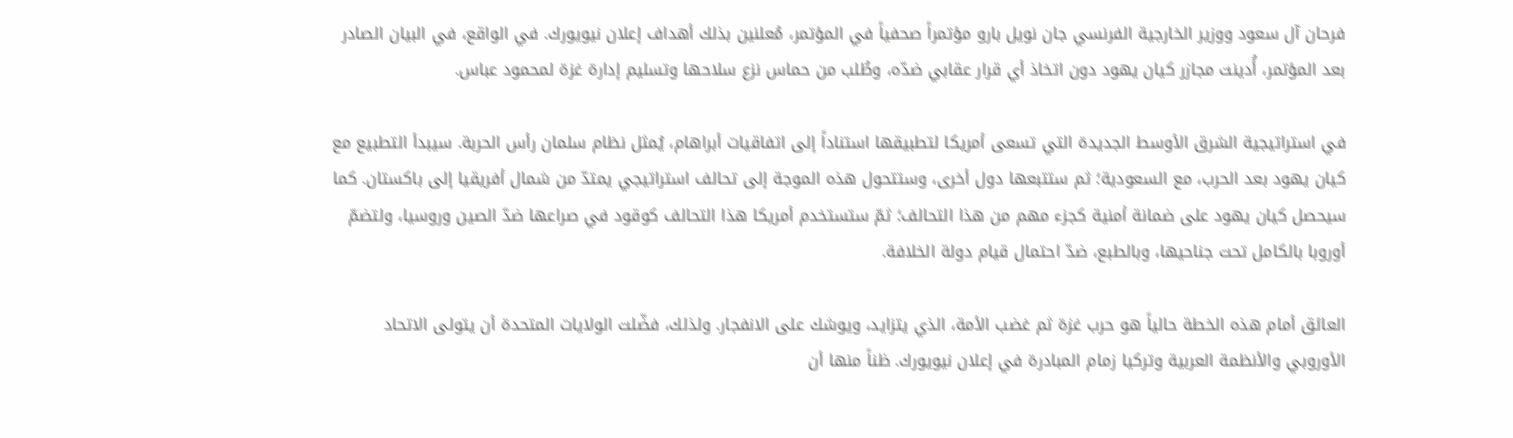فرحان آل سعود ووزير الخارجية الفرنسي جان نويل بارو مؤتمراً صحفياً في المؤتمر، مُعلنين بذلك أهداف إعلان نيويورك. في الواقع، في البيان الصادر بعد المؤتمر، أُدينت مجازر كيان يهود دون اتخاذ أي قرار عقابي ضدّه، وطُلب من حماس نزع سلاحها وتسليم إدارة غزة لمحمود عباس.

في استراتيجية الشرق الأوسط الجديدة التي تسعى أمريكا لتطبيقها استناداً إلى اتفاقيات أبراهام، يُمثل نظام سلمان رأس الحربة. سيبدأ التطبيع مع كيان يهود بعد الحرب، مع السعودية؛ ثم ستتبعها دول أخرى، وستتحول هذه الموجة إلى تحالف استراتيجي يمتدّ من شمال أفريقيا إلى باكستان. كما سيحصل كيان يهود على ضمانة أمنية كجزء مهم من هذا التحالف؛ ثمّ ستستخدم أمريكا هذا التحالف كوقود في صراعها ضدّ الصين وروسيا، ولتضمّ أوروبا بالكامل تحت جناحيها، وبالطبع، ضدّ احتمال قيام دولة الخلافة.

العائق أمام هذه الخطة حالياً هو حرب غزة ثم غضب الأمة، الذي يتزايد، ويوشك على الانفجار. ولذلك، فضّلت الولايات المتحدة أن يتولى الاتحاد الأوروبي والأنظمة العربية وتركيا زمام المبادرة في إعلان نيويورك. ظناً منها أن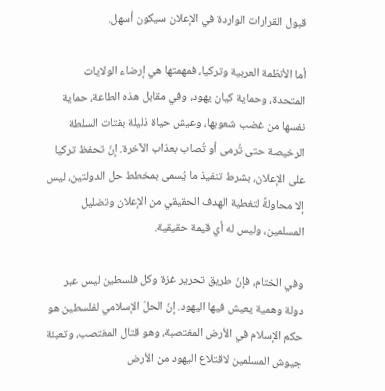قبول القرارات الواردة في الإعلان سيكون أسهل.

أما الأنظمة العربية وتركيا، فمهمتها هي إرضاء الولايات المتحدة، وحماية كيان يهود، وفي مقابل هذه الطاعة، حماية نفسها من غضب شعوبها، وعيش حياة ذليلة بفتات السلطة الرخيصة حتى تُرمى أو تُصاب بعذاب الآخرة. إنّ تحفظ تركيا على الإعلان، بشرط تنفيذ ما يُسمى بمخطط حل الدولتين، ليس إلا محاولةً لتغطية الهدف الحقيقي من الإعلان وتضليل المسلمين، وليس له أي قيمة حقيقية.

وفي الختام، فإنّ طريق تحرير غزة وكل فلسطين ليس عبر دولة وهمية يعيش فيها اليهود. إنّ الحلّ الإسلامي لفلسطين هو حكم الإسلام في الأرض المغتصبة، وهو قتال المغتصب، وتعبئة جيوش المسلمين لاقتلاع اليهود من الأرض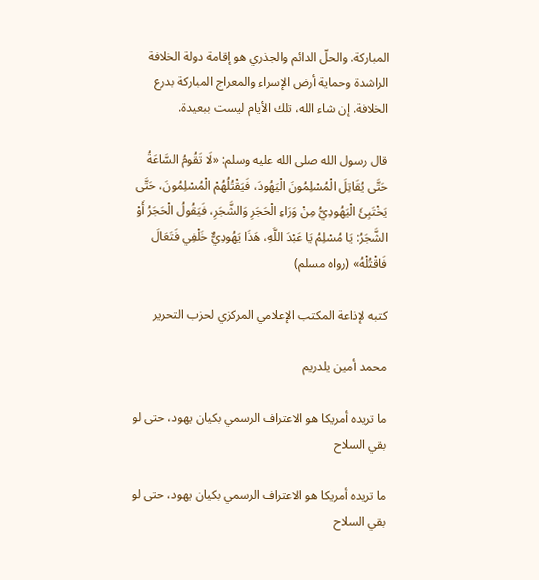المباركة. والحلّ الدائم والجذري هو إقامة دولة الخلافة الراشدة وحماية أرض الإسراء والمعراج المباركة بدرع الخلافة. إن شاء الله، تلك الأيام ليست ببعيدة.

قال رسول الله صلى الله عليه وسلم: «لَا تَقُومُ السَّاعَةُ حَتَّى يُقَاتِلَ الْمُسْلِمُونَ الْيَهُودَ، فَيَقْتُلُهُمْ الْمُسْلِمُونَ، حَتَّى يَخْتَبِئَ الْيَهُودِيُّ مِنْ وَرَاءِ الْحَجَرِ وَالشَّجَرِ، فَيَقُولُ الْحَجَرُ أَوْ الشَّجَرُ: يَا مُسْلِمُ يَا عَبْدَ اللَّهِ، هَذَا يَهُودِيٌّ خَلْفِي فَتَعَالَ فَاقْتُلْهُ» (رواه مسلم)

كتبه لإذاعة المكتب الإعلامي المركزي لحزب التحرير

محمد أمين يلدريم

ما تريده أمريكا هو الاعتراف الرسمي بكيان يهود، حتى لو بقي السلاح

ما تريده أمريكا هو الاعتراف الرسمي بكيان يهود، حتى لو بقي السلاح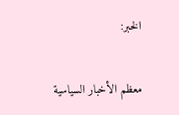الخبر:

معظم الأخبار السياسية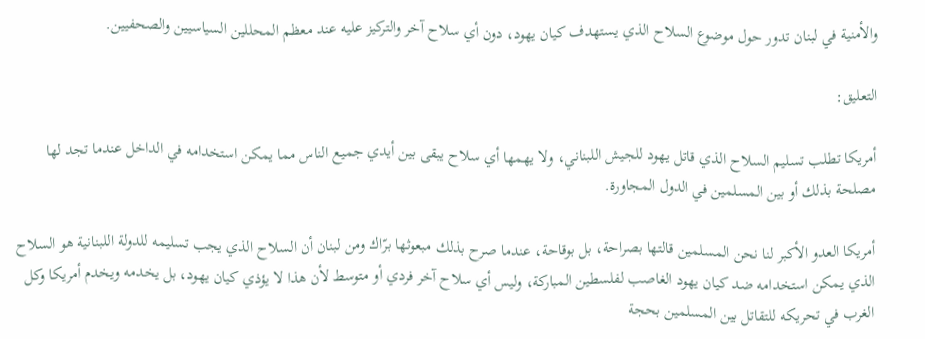والأمنية في لبنان تدور حول موضوع السلاح الذي يستهدف كيان يهود، دون أي سلاح آخر والتركيز عليه عند معظم المحللين السياسيين والصحفيين.

التعليق:

أمريكا تطلب تسليم السلاح الذي قاتل يهود للجيش اللبناني، ولا يهمها أي سلاح يبقى بين أيدي جميع الناس مما يمكن استخدامه في الداخل عندما تجد لها مصلحة بذلك أو بين المسلمين في الدول المجاورة.

أمريكا العدو الأكبر لنا نحن المسلمين قالتها بصراحة، بل بوقاحة، عندما صرح بذلك مبعوثها برّاك ومن لبنان أن السلاح الذي يجب تسليمه للدولة اللبنانية هو السلاح الذي يمكن استخدامه ضد كيان يهود الغاصب لفلسطين المباركة، وليس أي سلاح آخر فردي أو متوسط لأن هذا لا يؤذي كيان يهود، بل يخدمه ويخدم أمريكا وكل الغرب في تحريكه للتقاتل بين المسلمين بحجة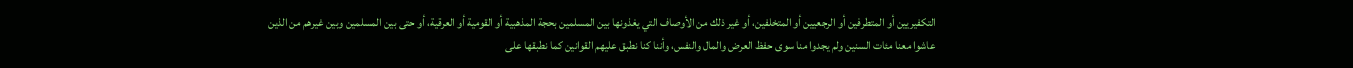التكفيريين أو المتطرفين أو الرجعيين أو المتخلفين، أو غير ذلك من الأوصاف التي يغذونها بين المسلمين بحجة المذهبية أو القومية أو العرقية، أو حتى بين المسلمين وبين غيرهم من الذين عاشوا معنا مئات السنين ولم يجدوا منا سوى حفظ العرض والمال والنفس، وأننا كنا نطبق عليهم القوانين كما نطبقها على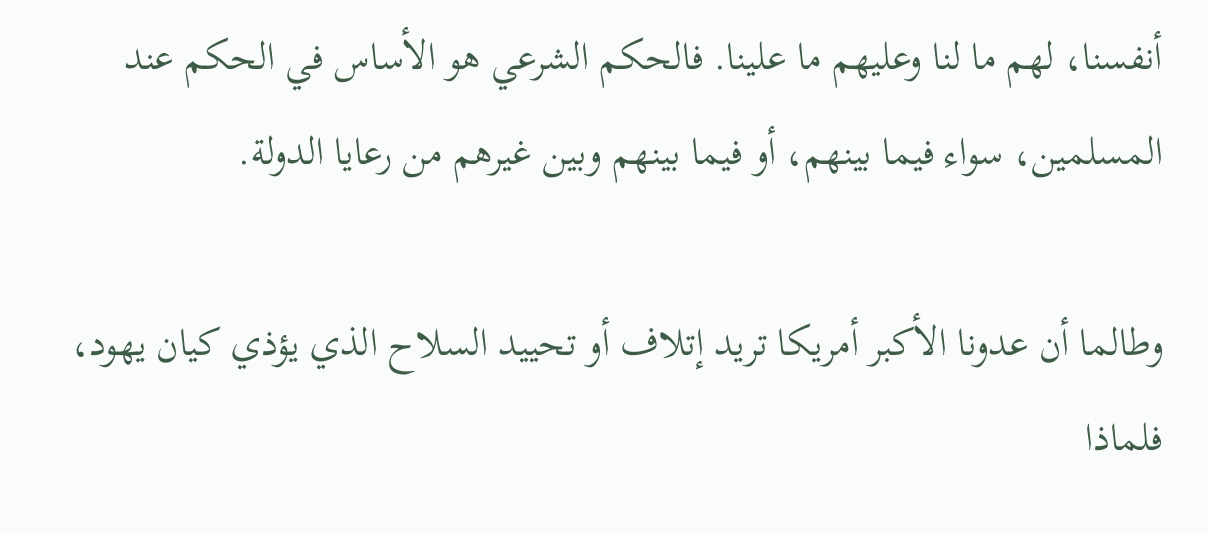أنفسنا، لهم ما لنا وعليهم ما علينا. فالحكم الشرعي هو الأساس في الحكم عند المسلمين، سواء فيما بينهم، أو فيما بينهم وبين غيرهم من رعايا الدولة.

وطالما أن عدونا الأكبر أمريكا تريد إتلاف أو تحييد السلاح الذي يؤذي كيان يهود، فلماذا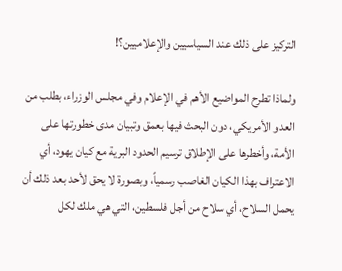التركيز على ذلك عند السياسيين والإعلاميين؟!

ولماذا تطرح المواضيع الأهم في الإعلام وفي مجلس الوزراء، بطلب من العدو الأمريكي، دون البحث فيها بعمق وتبيان مدى خطورتها على الأمة، وأخطرها على الإطلاق ترسيم الحدود البرية مع كيان يهود، أي الاعتراف بهذا الكيان الغاصب رسمياً، وبصورة لا يحق لأحد بعد ذلك أن يحمل السلاح، أي سلاح من أجل فلسطين، التي هي ملك لكل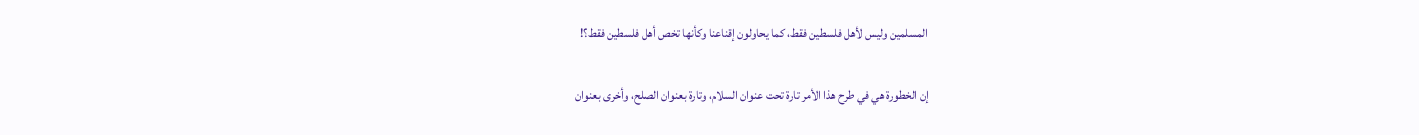المسلمين وليس لأهل فلسطين فقط، كما يحاولون إقناعنا وكأنها تخص أهل فلسطين فقط؟!

إن الخطورة هي في طرح هذا الأمر تارة تحت عنوان السلام، وتارة بعنوان الصلح، وأخرى بعنوان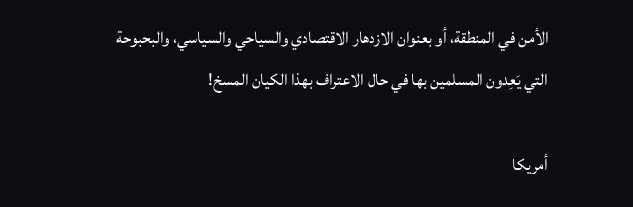الأمن في المنطقة، أو بعنوان الازدهار الاقتصادي والسياحي والسياسي، والبحبوحة التي يَعِدون المسلمين بها في حال الاعتراف بهذا الكيان المسخ!

أمريكا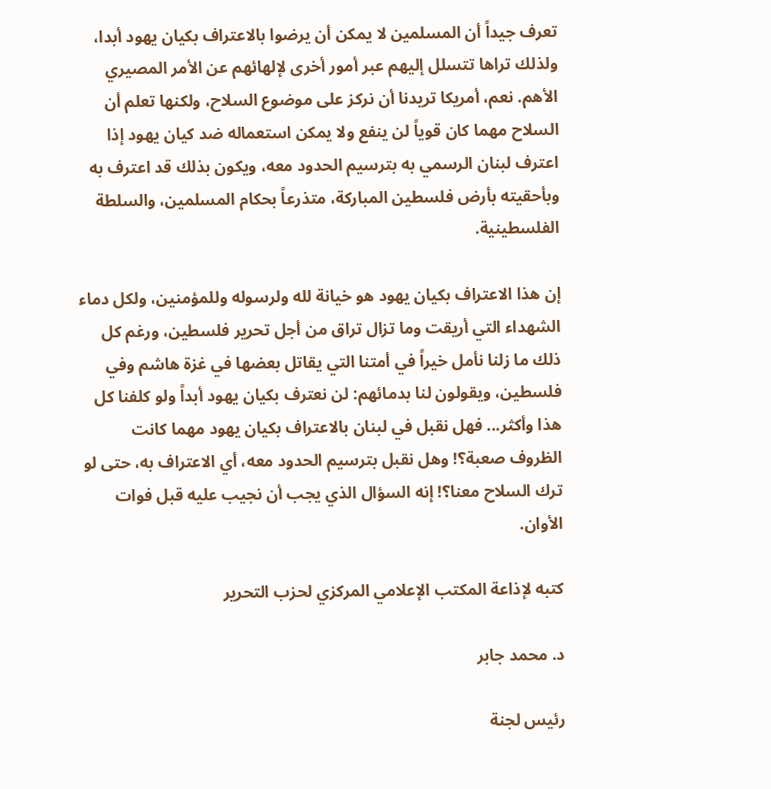تعرف جيداً أن المسلمين لا يمكن أن يرضوا بالاعتراف بكيان يهود أبدا، ولذلك تراها تتسلل إليهم عبر أمور أخرى لإلهائهم عن الأمر المصيري الأهم. نعم، أمريكا تريدنا أن نركز على موضوع السلاح، ولكنها تعلم أن السلاح مهما كان قوياً لن ينفع ولا يمكن استعماله ضد كيان يهود إذا اعترف لبنان الرسمي به بترسيم الحدود معه، ويكون بذلك قد اعترف به وبأحقيته بأرض فلسطين المباركة، متذرعاً بحكام المسلمين، والسلطة الفلسطينية.

إن هذا الاعتراف بكيان يهود هو خيانة لله ولرسوله وللمؤمنين، ولكل دماء الشهداء التي أريقت وما تزال تراق من أجل تحرير فلسطين، ورغم كل ذلك ما زلنا نأمل خيراً في أمتنا التي يقاتل بعضها في غزة هاشم وفي فلسطين، ويقولون لنا بدمائهم: لن نعترف بكيان يهود أبداً ولو كلفنا كل هذا وأكثر... فهل نقبل في لبنان بالاعتراف بكيان يهود مهما كانت الظروف صعبة؟! وهل نقبل بترسيم الحدود معه، أي الاعتراف به، حتى لو ترك السلاح معنا؟! إنه السؤال الذي يجب أن نجيب عليه قبل فوات الأوان.

كتبه لإذاعة المكتب الإعلامي المركزي لحزب التحرير

د. محمد جابر

رئيس لجنة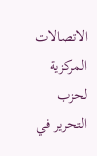الاتصالات المركزية لحزب التحرير في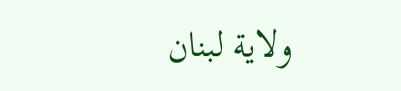ولاية لبنان